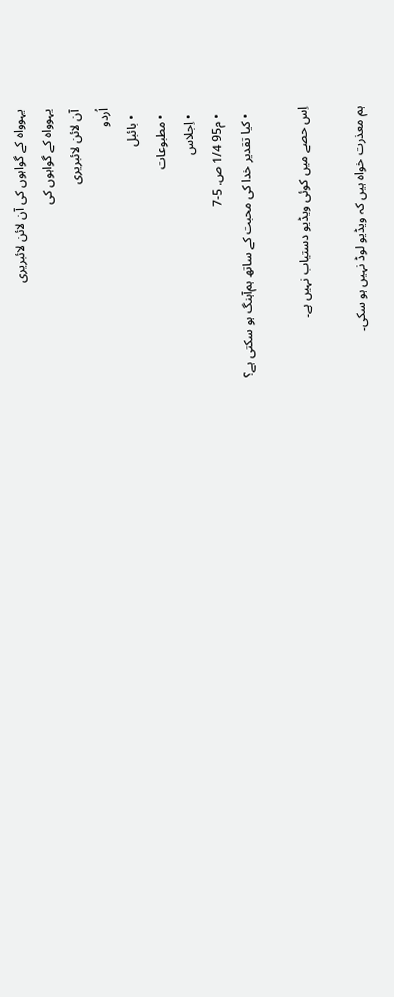یہوواہ کے گواہوں کی آن لائن لائبریری
یہوواہ کے گواہوں کی
آن لائن لائبریری
اُردو
  • بائبل
  • مطبوعات
  • اِجلاس
  • م95 1/4 ص. 5-7
  • کیا تقدیر خدا کی محبت کے ساتھ ہم‌آہنگ ہو سکتی ہے؟

اِس حصے میں کوئی ویڈیو دستیاب نہیں ہے۔

ہم معذرت خواہ ہیں کہ ویڈیو لوڈ نہیں ہو سکی۔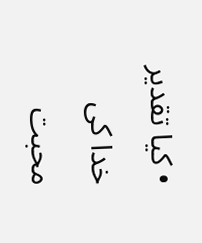• کیا تقدیر خدا کی محبت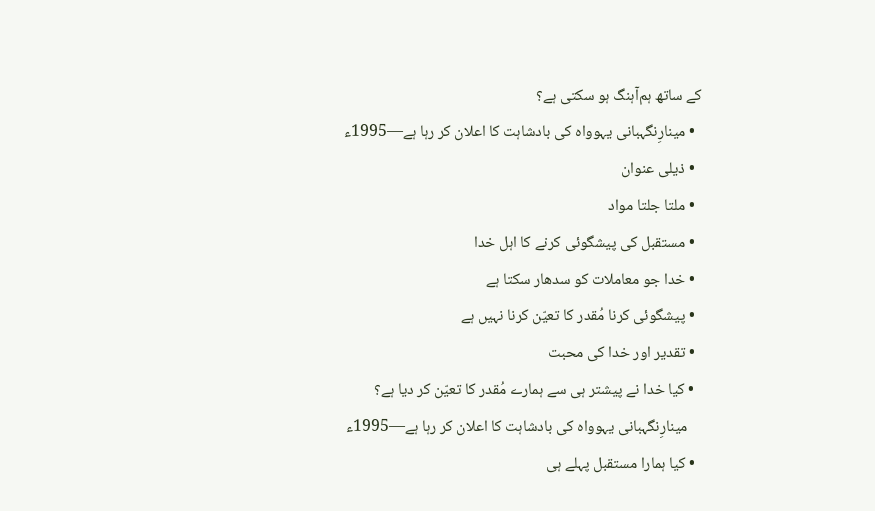کے ساتھ ہم‌آہنگ ہو سکتی ہے؟
  • مینارِنگہبانی یہوواہ کی بادشاہت کا اعلان کر رہا ہے—1995ء
  • ذیلی عنوان
  • ملتا جلتا مواد
  • مستقبل کی پیشگوئی کرنے کا اہل خدا
  • خدا جو معاملات کو سدھار سکتا ہے
  • پیشگوئی کرنا مُقدر کا تعیّن کرنا نہیں ہے
  • تقدیر اور خدا کی محبت
  • کیا خدا نے پیشتر ہی سے ہمارے مُقدر کا تعیّن کر دیا ہے؟
    مینارِنگہبانی یہوواہ کی بادشاہت کا اعلان کر رہا ہے—1995ء
  • کیا ہمارا مستقبل پہلے ہی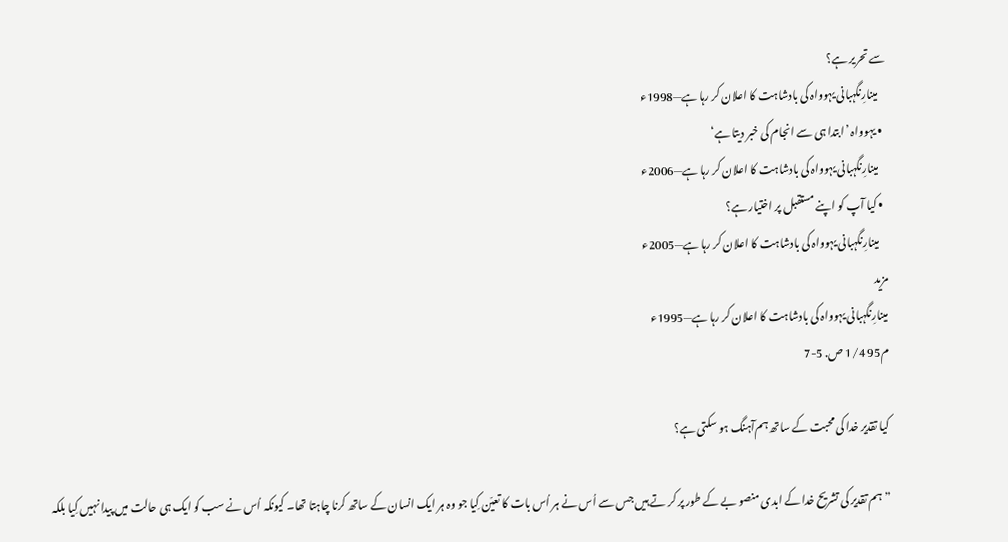سے تحریر ہے؟
    مینارِنگہبانی یہوواہ کی بادشاہت کا اعلان کر رہا ہے—1998ء
  • یہوواہ ’ابتدا ہی سے انجام کی خبر دیتا ہے‘
    مینارِنگہبانی یہوواہ کی بادشاہت کا اعلان کر رہا ہے—2006ء
  • کیا آپ کو اپنے مستقبل پر اختیار ہے؟
    مینارِنگہبانی یہوواہ کی بادشاہت کا اعلان کر رہا ہے—2005ء
مزید
مینارِنگہبانی یہوواہ کی بادشاہت کا اعلان کر رہا ہے—1995ء
م95 1/4 ص. 5-7

کیا تقدیر خدا کی محبت کے ساتھ ہم‌آہنگ ہو سکتی ہے؟

”ہم تقدیر کی تشریح خدا کے ابدی منصو بے کے طور پر کر تے ہیں جس سے اُس نے ہر اُس بات کا تعیّن کِیا جو وہ ہر ایک انسان کے ساتھ کرنا چاہتا تھا۔ کیونکہ اُس نے سب کو ایک ہی حالت میں پیدا نہیں کِیا بلکہ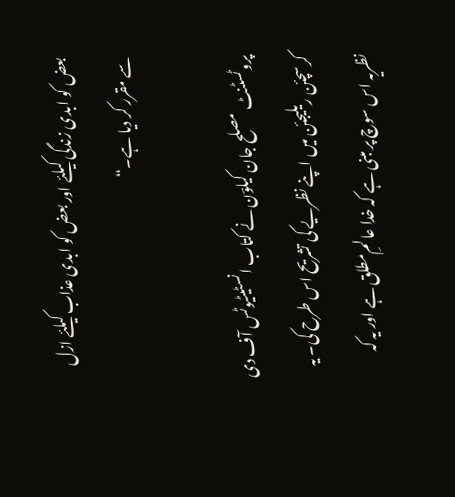بعض کو ابدی زندگی کیلئے اور بعض کو ابدی عذاب کیلئے ازل سے مقرر کر دیا ہے۔“

پروٹسٹنٹ مصلح جان کیلوؔن نے کتاب انسٹیٹیوٹس آف دی کرسچئن ریلیجئن میں اپنے نظریے کی تشریح اس طرح کی۔ یہ نظریہ اس سوچ پر مبنی ہے کہ خدا عالمِ‌مطلق ہے اور یہ کہ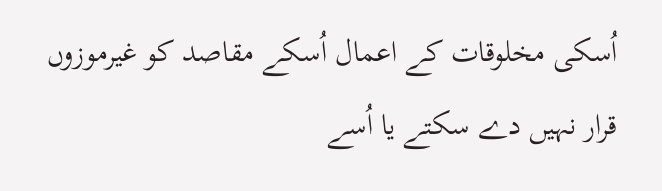اُسکی مخلوقات کے اعمال اُسکے مقاصد کو غیرموزوں قرار نہیں دے سکتے یا اُسے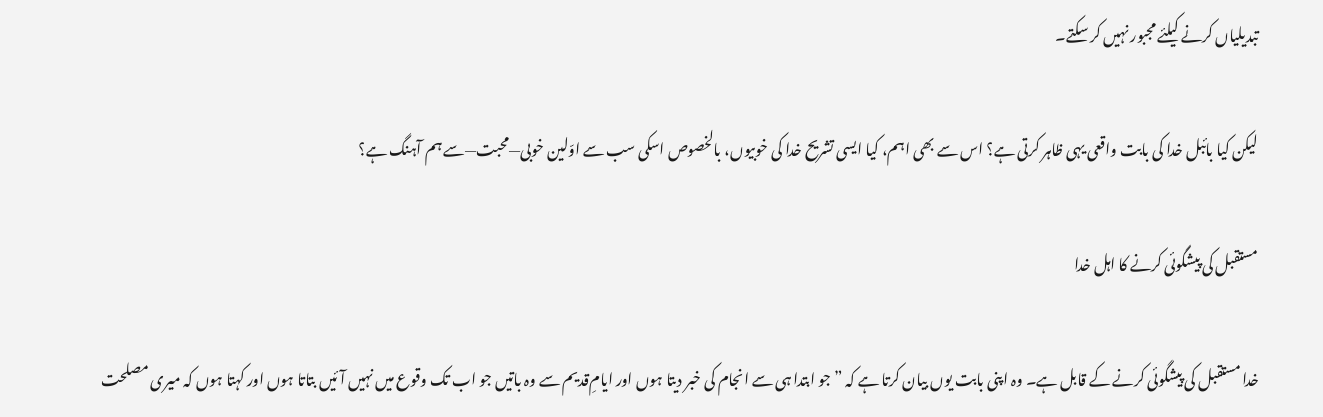تبدیلیاں کرنے کیلئے مجبور نہیں کر سکتے۔

لیکن کیا بائبل خدا کی بابت واقعی یہی ظاہر کرتی ہے؟ اس سے بھی اہم، کیا ایسی تشریح خدا کی خوبیوں، بالخصوص اسکی سب سے اوّلین خوبی—محبت—سے ہم آہنگ ہے؟

مستقبل کی پیشگوئی کرنے کا اہل خدا

خدا مستقبل کی پیشگوئی کرنے کے قابل ہے۔ وہ اپنی بابت یوں بیان کرتا ہے کہ ”جو ابتدا ہی سے انجام کی خبر دیتا ہوں اور ایامِ‌قدیم سے وہ باتیں جو اب تک وقوع میں نہیں آئیں بتاتا ہوں اور کہتا ہوں کہ میری مصلحت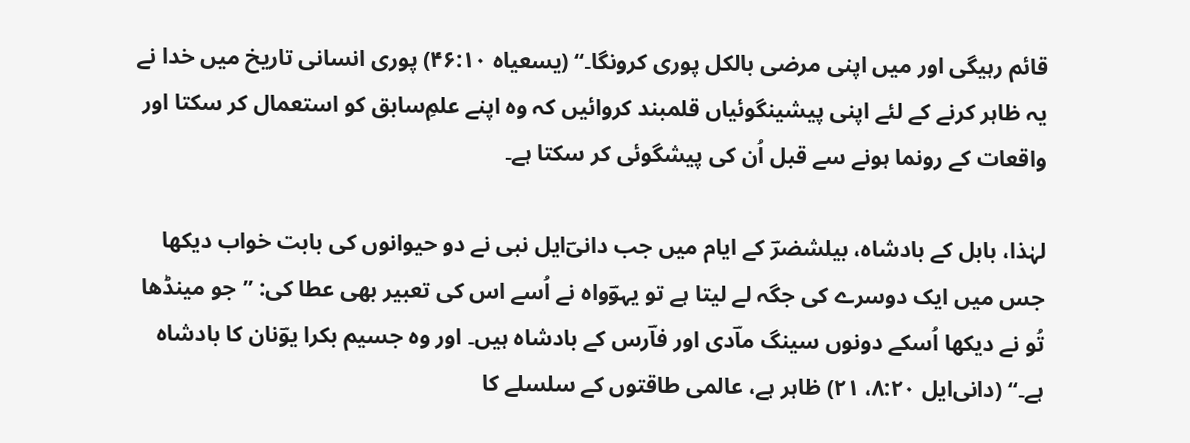قائم رہیگی اور میں اپنی مرضی بالکل پوری کرونگا۔“ (یسعیاہ ۴۶:۱۰) پوری انسانی تاریخ میں خدا نے یہ ظاہر کرنے کے لئے اپنی پیشینگوئیاں قلمبند کروائیں کہ وہ اپنے علمِ‌سابق کو استعمال کر سکتا اور واقعات کے رونما ہونے سے قبل اُن کی پیشگوئی کر سکتا ہے۔

لہٰذا، بابل کے بادشاہ، بیلشضرؔ کے ایام میں جب دانیؔ‌ایل نبی نے دو حیوانوں کی بابت خواب دیکھا جس میں ایک دوسرے کی جگہ لے لیتا ہے تو یہوؔواہ نے اُسے اس کی تعبیر بھی عطا کی: ”جو مینڈھا تُو نے دیکھا اُسکے دونوں سینگ ماؔدی اور فاؔرس کے بادشاہ ہیں۔ اور وہ جسیم بکرا یوؔنان کا بادشاہ ہے۔“ (دانی‌ایل ۸:۲۰، ۲۱) ظاہر ہے، عالمی طاقتوں کے سلسلے کا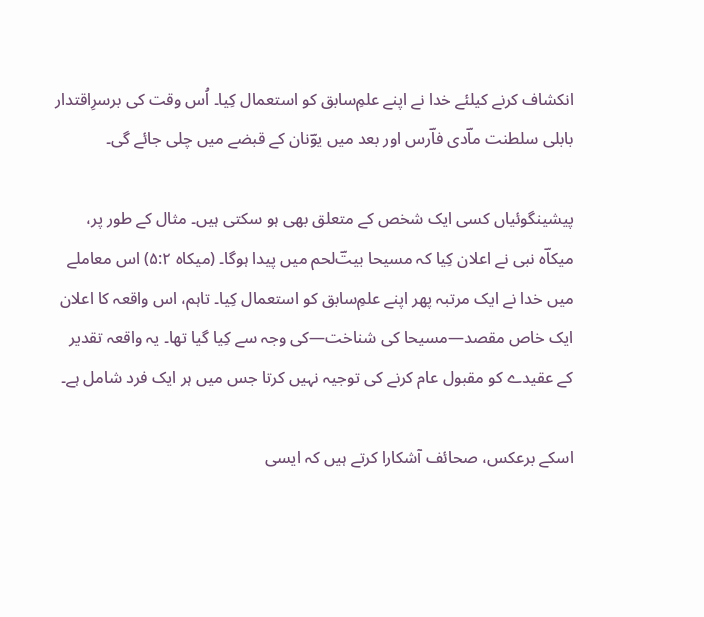انکشاف کرنے کیلئے خدا نے اپنے علمِ‌سابق کو استعمال کِیا۔ اُس وقت کی برسرِاقتدار بابلی سلطنت ماؔدی فاؔرس اور بعد میں یوؔنان کے قبضے میں چلی جائے گی۔

پیشینگوئیاں کسی ایک شخص کے متعلق بھی ہو سکتی ہیں۔ مثال کے طور پر، میکاؔہ نبی نے اعلان کِیا کہ مسیحا بیتؔ‌لحم میں پیدا ہوگا۔ (میکاہ ۵:۲) اس معاملے میں خدا نے ایک مرتبہ پھر اپنے علمِ‌سابق کو استعمال کِیا۔ تاہم، اس واقعہ کا اعلان ایک خاص مقصد—مسیحا کی شناخت—کی وجہ سے کِیا گیا تھا۔ یہ واقعہ تقدیر کے عقیدے کو مقبول عام کرنے کی توجیہ نہیں کرتا جس میں ہر ایک فرد شامل ہے۔

اسکے برعکس، صحائف آشکارا کرتے ہیں کہ ایسی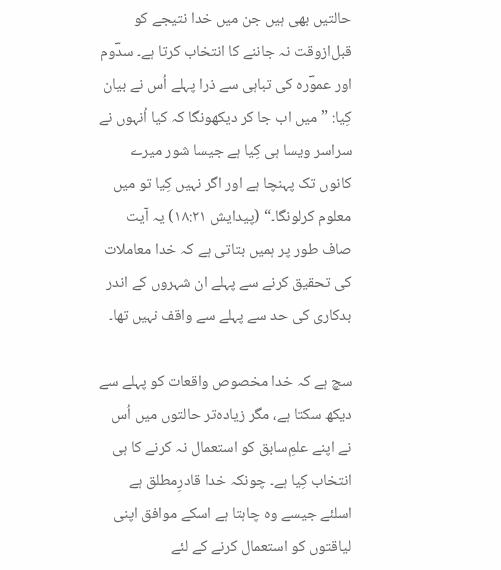حالتیں بھی ہیں جن میں خدا نتیجے کو قبل‌ازوقت نہ جاننے کا انتخاب کرتا ہے۔ سدؔوم اور عموؔرہ کی تباہی سے ذرا پہلے اُس نے بیان کِیا: ”میں اب جا کر دیکھونگا کہ کیا اُنہوں نے سراسر ویسا ہی کِیا ہے جیسا شور میرے کانوں تک پہنچا ہے اور اگر نہیں کِیا تو میں معلوم کرلونگا۔“ (پیدایش ۱۸:۲۱) یہ آیت صاف طور پر ہمیں بتاتی ہے کہ خدا معاملات کی تحقیق کرنے سے پہلے ان شہروں کے اندر بدکاری کی حد سے پہلے سے واقف نہیں تھا۔

سچ ہے کہ خدا مخصوص واقعات کو پہلے سے دیکھ سکتا ہے، مگر زیادہ‌تر حالتوں میں اُس نے اپنے علمِ‌سابق کو استعمال نہ کرنے کا ہی انتخاب کِیا ہے۔ چونکہ خدا قادرِمطلق ہے اسلئے جیسے وہ چاہتا ہے اسکے موافق اپنی لیاقتوں کو استعمال کرنے کے لئے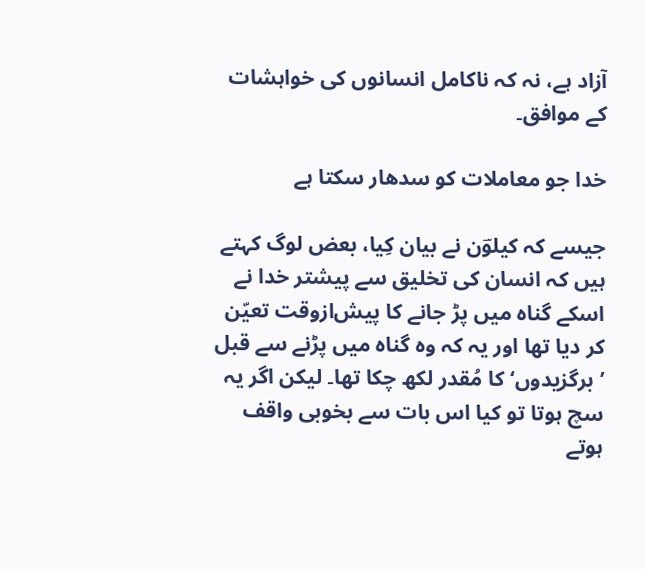آزاد ہے، نہ کہ ناکامل انسانوں کی خواہشات کے موافق۔

خدا جو معاملات کو سدھار سکتا ہے

جیسے کہ کیلوؔن نے بیان کِیا، بعض لوگ کہتے ہیں کہ انسان کی تخلیق سے پیشتر خدا نے اسکے گناہ میں پڑ جانے کا پیش‌ازوقت تعیّن کر دیا تھا اور یہ کہ وہ گناہ میں پڑنے سے قبل ’برگزیدوں‘ کا مُقدر لکھ چکا تھا۔ لیکن اگر یہ سچ ہوتا تو کیا اس بات سے بخوبی واقف ہوتے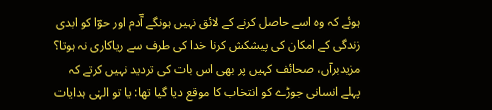ہوئے کہ وہ اسے حاصل کرنے کے لائق نہیں ہونگے آؔدم اور حوؔا کو ابدی زندگی کے امکان کی پیشکش کرنا خدا کی طرف سے ریاکاری نہ ہوتا؟ مزیدبرآں، صحائف کہیں پر بھی اس بات کی تردید نہیں کرتے کہ پہلے انسانی جوڑے کو انتخاب کا موقع دیا گیا تھا: یا تو الہٰی ہدایات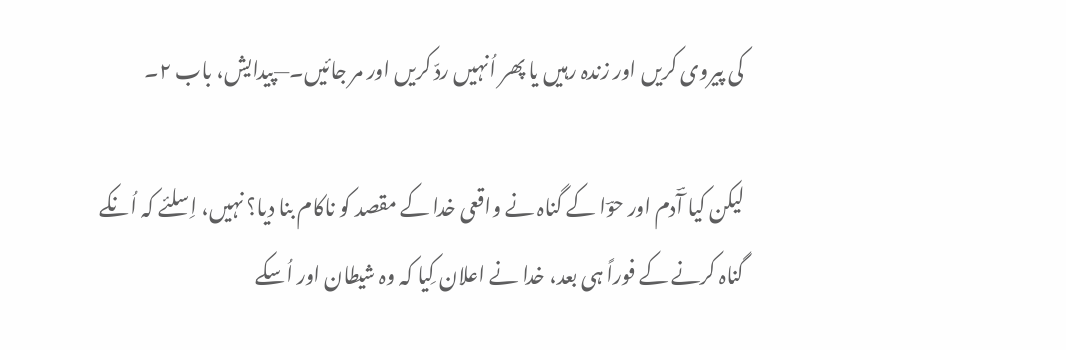کی پیروی کریں اور زندہ رہیں یا پھر اُنہیں ردّ کریں اور مر جائیں۔—پیدایش، باب ۲۔

لیکن کیا آؔدم اور حوؔا کے گناہ نے واقعی خدا کے مقصد کو ناکام بنا دیا؟ نہیں، اِسلئے کہ اُنکے گناہ کرنے کے فوراً ہی بعد، خدا نے اعلان کِیا کہ وہ شیطان اور اُسکے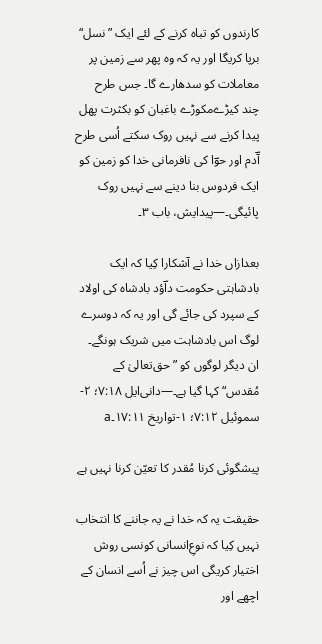کارندوں کو تباہ کرنے کے لئے ایک ”نسل“ برپا کریگا اور یہ کہ وہ پھر سے زمین پر معاملات کو سدھارے گا۔ جس طرح چند کیڑےمکوڑے باغبان کو بکثرت پھل پیدا کرنے سے نہیں روک سکتے اُسی طرح آؔدم اور حوؔا کی نافرمانی خدا کو زمین کو ایک فردوس بنا دینے سے نہیں روک پائیگی۔—پیدایش، باب ۳۔

بعدازاں خدا نے آشکارا کِیا کہ ایک بادشاہتی حکومت داؔؤد بادشاہ کی اولاد کے سپرد کی جائے گی اور یہ کہ دوسرے لوگ اس بادشاہت میں شریک ہونگے۔ ان دیگر لوگوں کو ”حق‌تعالیٰ کے مُقدس“ کہا گیا ہے۔—دانی‌ایل ۷:۱۸؛ ۲-سموئیل ۷:۱۲؛ ۱-تواریخ ۱۷:۱۱۔a

پیشگوئی کرنا مُقدر کا تعیّن کرنا نہیں ہے

حقیقت یہ کہ خدا نے یہ جاننے کا انتخاب نہیں کِیا کہ نوعِ‌انسانی کونسی روش اختیار کریگی اس چیز نے اُسے انسان کے اچھے اور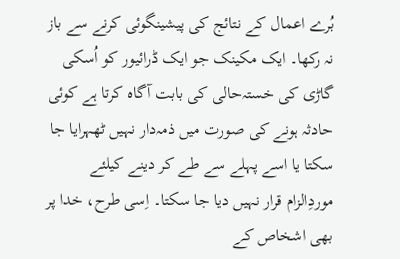بُرے اعمال کے نتائج کی پیشینگوئی کرنے سے باز نہ رکھا۔ ایک مکینک جو ایک ڈرائیور کو اُسکی گاڑی کی خستہ‌حالی کی بابت آگاہ کرتا ہے کوئی حادثہ ہونے کی صورت میں ذمہ‌دار نہیں ٹھہرایا جا سکتا یا اسے پہلے سے طے کر دینے کیلئے موردِالزام قرار نہیں دیا جا سکتا۔ اِسی طرح، خدا پر بھی اشخاص کے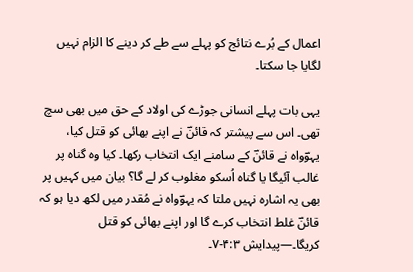اعمال کے بُرے نتائج کو پہلے سے طے کر دینے کا الزام نہیں لگایا جا سکتا۔

یہی بات پہلے انسانی جوڑے کی اولاد کے حق میں بھی سچ تھی۔ اس سے پیشتر کہ قائنؔ نے اپنے بھائی کو قتل کیا، یہوؔواہ نے قائنؔ کے سامنے ایک انتخاب رکھا۔ کیا وہ گناہ پر غالب آئیگا یا گناہ اُسکو مغلوب کر لے گا؟ بیان میں کہیں پر بھی یہ اشارہ نہیں ملتا کہ یہوؔواہ نے مُقدر میں لکھ دیا ہو کہ قائنؔ غلط انتخاب کرے گا اور اپنے بھائی کو قتل کریگا۔—پیدایش ۴:۳-۷۔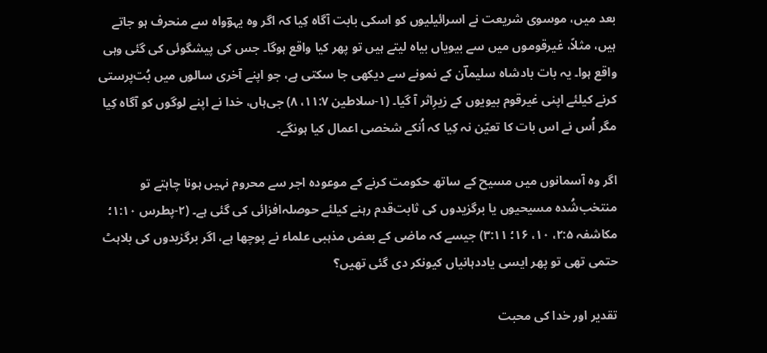بعد میں، موسوی شریعت نے اسرائیلیوں کو اسکی بابت آگاہ کِیا کہ اگر وہ یہوؔواہ سے منحرف ہو جاتے ہیں، مثلاً، غیرقوموں میں سے بیویاں بیاہ لیتے ہیں تو پھر کیا واقع ہوگا۔ جس کی پیشگوئی کی گئی وہی واقع ہوا۔ یہ بات بادشاہ سلیماؔن کے نمونے سے دیکھی جا سکتی ہے، جو اپنے آخری سالوں میں بُت‌پرستی کرنے کیلئے اپنی غیرقوم بیویوں کے زیرِاثر آ گیا۔ (۱-سلاطین ۱۱:۷، ۸) جی‌ہاں، خدا نے اپنے لوگوں کو آگاہ کِیا مگر اُس نے اس بات کا تعیّن نہ کِیا کہ اُنکے شخصی اعمال کیا ہونگے۔

اگر وہ آسمانوں میں مسیح کے ساتھ حکومت کرنے کے موعودہ اجر سے محروم نہیں ہونا چاہتے تو منتخب‌شُدہ مسیحیوں یا برگزیدوں کی ثابت‌قدم رہنے کیلئے حوصلہ‌افزائی کی گئی ہے۔ (۲-پطرس ۱:۱۰؛ مکاشفہ ۲:۵، ۱۰، ۱۶؛ ۳:۱۱) جیسے کہ ماضی کے بعض مذہبی علماء نے پوچھا ہے، اگر برگزیدوں کی بلا‌ہٹ حتمی تھی تو پھر ایسی یاددہانیاں کیونکر دی گئی تھیں؟

تقدیر اور خدا کی محبت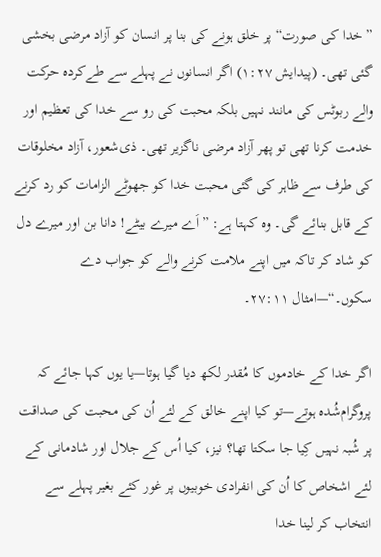”خدا کی صورت“ پر خلق ہونے کی بنا پر انسان کو آزاد مرضی بخشی گئی تھی۔ (پیدایش ۱:۲۷) اگر انسانوں نے پہلے سے طے‌کردہ حرکت والے ربوٹس کی مانند نہیں بلکہ محبت کی رو سے خدا کی تعظیم اور خدمت کرنا تھی تو پھر آزاد مرضی ناگزیر تھی۔ ذی‌شعور، آزاد مخلوقات کی طرف سے ظاہر کی گئی محبت خدا کو جھوٹے الزامات کو رد کرنے کے قابل بنائے گی۔ وہ کہتا ہے: ”اَے میرے بیٹے! دانا بن اور میرے دل کو شاد کر تاکہ میں اپنے ملامت کرنے والے کو جواب دے سکوں۔“—امثال ۲۷:۱۱۔

اگر خدا کے خادموں کا مُقدر لکھ دیا گیا ہوتا—یا یوں کہا جائے کہ پروگرام‌شُدہ ہوتے—تو کیا اپنے خالق کے لئے اُن کی محبت کی صداقت پر شُبہ نہیں کِیا جا سکتا تھا؟ نیز، کیا اُس کے جلال اور شادمانی کے لئے اشخاص کا اُن کی انفرادی خوبیوں پر غور کئے بغیر پہلے سے انتخاب کر لینا خدا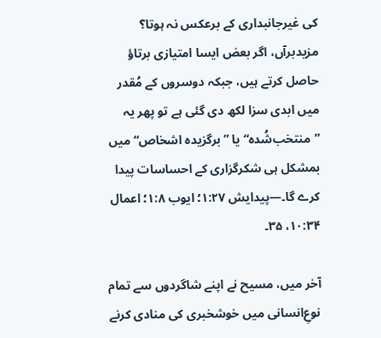کی غیرجانبداری کے برعکس نہ ہوتا؟ مزیدبرآں، اگر بعض ایسا امتیازی برتاؤ حاصل کرتے ہیں، جبکہ دوسروں کے مُقدر میں ابدی سزا لکھ دی گئی ہے تو پھر یہ ”منتخب‌شُدہ“ یا ”برگزیدہ اشخاص“ میں بمشکل ہی شکرگزاری کے احساسات پیدا کرے گا۔—پیدایش ۱:۲۷؛ ایوب ۱:۸؛ اعمال ۱۰:۳۴، ۳۵۔

آخر میں، مسیح نے اپنے شاگردوں سے تمام نوعِ‌انسانی میں خوشخبری کی منادی کرنے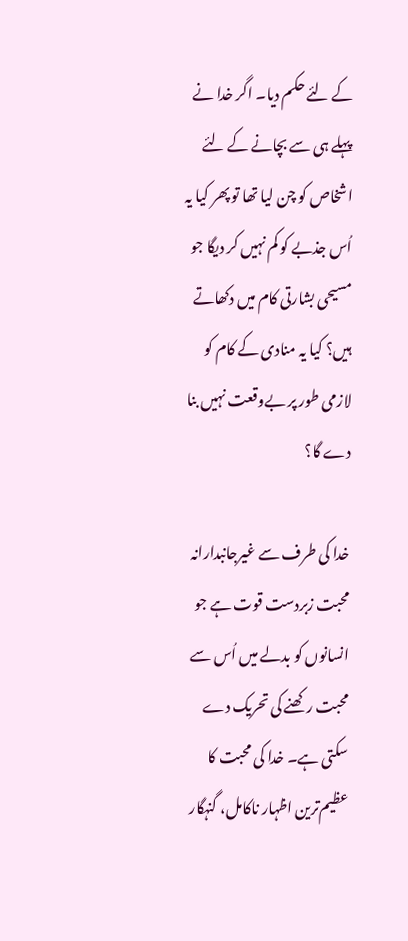کے لئے حکم دیا۔ اگر خدا نے پہلے ہی سے بچانے کے لئے اشخاص کو چن لیا تھا تو پھر کیا یہ اُس جذبے کو کم نہیں کر دیگا جو مسیحی بشارتی کام میں دکھاتے ہیں؟ کیا یہ منادی کے کام کو لازمی طور پر بے‌وقعت نہیں بنا دے گا؟

خدا کی طرف سے غیرجانبدارانہ محبت زبردست قوت ہے جو انسانوں کو بدلے میں اُس سے محبت رکھنے کی تحریک دے سکتی ہے۔ خدا کی محبت کا عظیم‌ترین اظہار ناکامل، گنہگار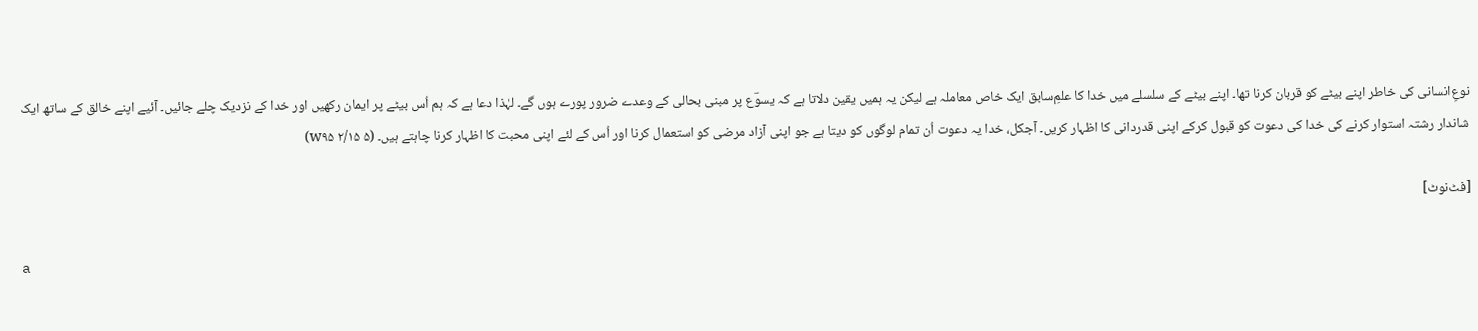نوعِ‌انسانی کی خاطر اپنے بیٹے کو قربان کرنا تھا۔ اپنے بیٹے کے سلسلے میں خدا کا علمِ‌سابق ایک خاص معاملہ ہے لیکن یہ ہمیں یقین دلاتا ہے کہ یسوؔع پر مبنی بحالی کے وعدے ضرور پورے ہوں گے۔ لہٰذا دعا ہے کہ ہم اُس بیٹے پر ایمان رکھیں اور خدا کے نزدیک چلے جائیں۔ آئیے اپنے خالق کے ساتھ ایک شاندار رشتہ استوار کرنے کی خدا کی دعوت کو قبول کرکے اپنی قدردانی کا اظہار کریں۔ آجکل، خدا یہ دعوت اُن تمام لوگوں کو دیتا ہے جو اپنی آزاد مرضی کو استعمال کرنا اور اُس کے لئے اپنی محبت کا اظہار کرنا چاہتے ہیں۔ (۵ ۲/۱۵ w۹۵)

[فٹ‌نوٹ]

a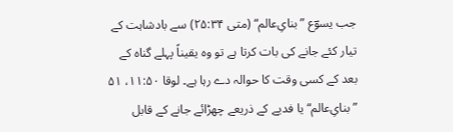جب یسوؔع ”بنایِ‌عالم“ (متی ۲۵:۳۴) سے بادشاہت کے تیار کئے جانے کی بات کرتا ہے تو وہ یقیناً پہلے گناہ کے بعد کے کسی وقت کا حوالہ دے رہا ہے۔ لوقا ۱۱:۵۰، ۵۱ ”بنایِ‌عالم“ یا فدیے کے ذریعے چھڑائے جانے کے قابل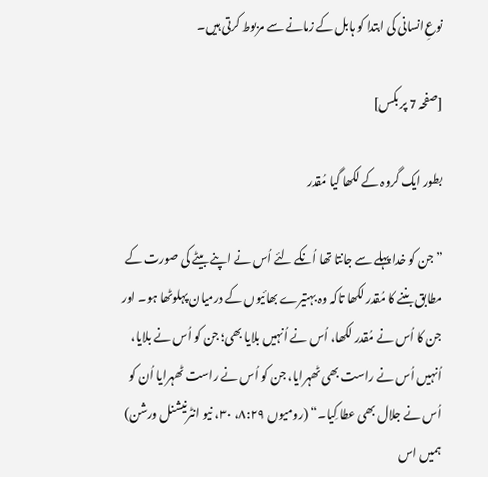نوعِ‌انسانی کی ابتدا کو ہابل کے زمانے سے مربوط کرتی ہیں۔

[صفحہ 7 پر بکس]

بطور ایک گروہ کے لکھا گیا مُقدر

”جن کو خدا پہلے سے جانتا تھا اُنکے لئے اُس نے اپنے بیٹے کی صورت کے مطابق بننے کا مُقدر لکھا تاکہ وہ بہتیرے بھائیوں کے درمیان پہلوٹھا ہو۔ اور جن کا اُس نے مُقدر لکھا، اُس نے اُنہیں بلا‌یا بھی؛ جن کو اُس نے بلا‌یا، اُنہیں اُس نے راست بھی ٹھہرایا، جن کو اُس نے راست ٹھہرایا اُن کو اُس نے جلال بھی عطا کِیا۔“ (رومیوں ۸:۲۹، ۳۰، نیو انٹرنیشنل ورشن) ہمیں اس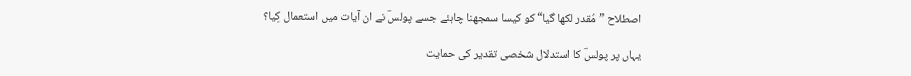اصطلا‌ح ”مُقدر لکھا گیا“ کو کیسا سمجھنا چاہئے جسے پولسؔ نے ان آیات میں استعمال کِیا؟

یہاں پر پولسؔ کا استدلال شخصی تقدیر کی حمایت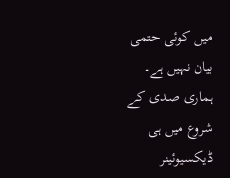میں کوئی حتمی بیان نہیں ہے۔ ہماری صدی کے شروع میں ہی ڈیکسیوئینر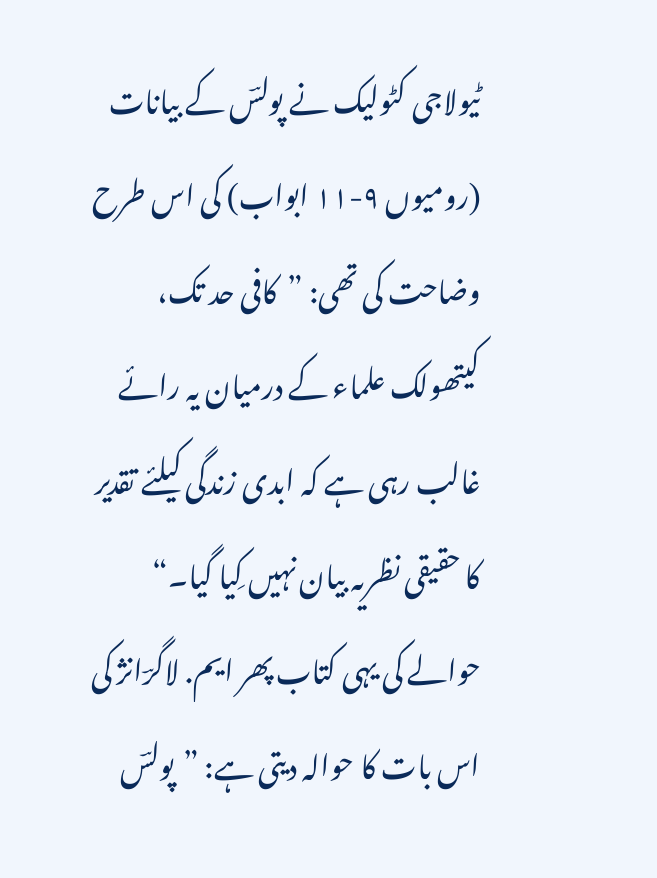ٹیولاجی کٹولیک نے پولسؔ کے بیانات (رومیوں ۹-۱۱ ابواب) کی اس طرح وضاحت کی تھی: ”کافی حد تک، کیتھولک علماء کے درمیان یہ رائے غالب رہی ہے کہ ابدی زندگی کیلئے تقدیر کا حقیقی نظریہ بیان نہیں کِیا گیا۔“ حوالے کی یہی کتاب پھر ایم. لاگرؔانژ کی اس بات کا حوالہ دیتی ہے: ”پولسؔ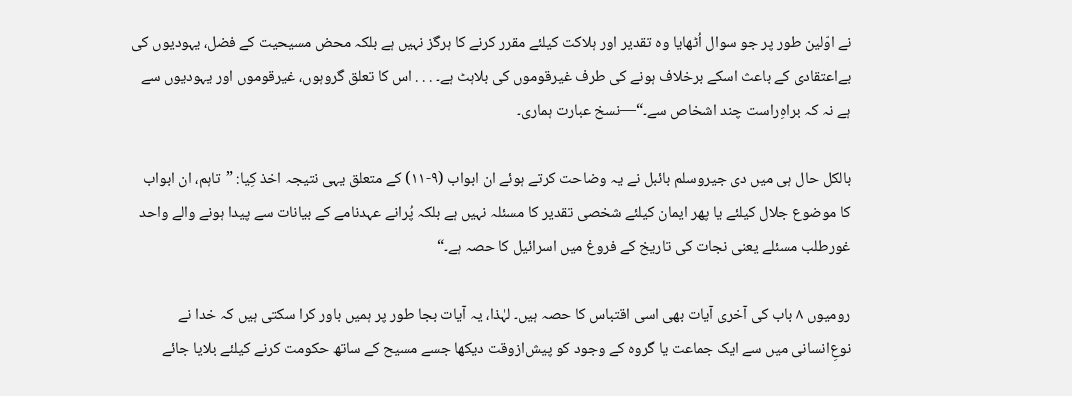نے اوّلین طور پر جو سوال اُٹھایا وہ تقدیر اور ہلاکت کیلئے مقرر کرنے کا ہرگز نہیں ہے بلکہ محض مسیحیت کے فضل، یہودیوں کی بے‌اعتقادی کے باعث اسکے برخلاف ہونے کی طرف غیرقوموں کی بلا‌ہٹ ہے۔ . . . اس کا تعلق گروہوں، غیرقوموں اور یہودیوں سے ہے نہ کہ براہِ‌راست چند اشخاص سے۔“—نسخ عبارت ہماری۔

بالکل حال ہی میں دی جیروسلم بائبل نے یہ وضاحت کرتے ہوئے ان ابواب (۹-۱۱) کے متعلق یہی نتیجہ اخذ کِیا: ”تاہم، ان ابواب کا موضوع جلال کیلئے یا پھر ایمان کیلئے شخصی تقدیر کا مسئلہ نہیں ہے بلکہ پُرانے عہدنامے کے بیانات سے پیدا ہونے والے واحد غورطلب مسئلے یعنی نجات کی تاریخ کے فروغ میں اسرائیل کا حصہ ہے۔“

رومیوں ۸ باب کی آخری آیات بھی اسی اقتباس کا حصہ ہیں۔ لہٰذا، یہ آیات بجا طور پر ہمیں باور کرا سکتی ہیں کہ خدا نے نوعِ‌انسانی میں سے ایک جماعت یا گروہ کے وجود کو پیش‌ازوقت دیکھا جسے مسیح کے ساتھ حکومت کرنے کیلئے بلا‌یا جائے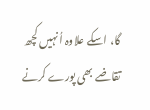گا، اسکے علاوہ اُنہیں کچھ تقاضے بھی پورے کرنے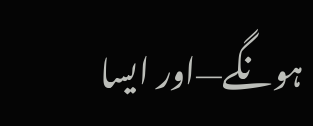ہونگے—اور ایسا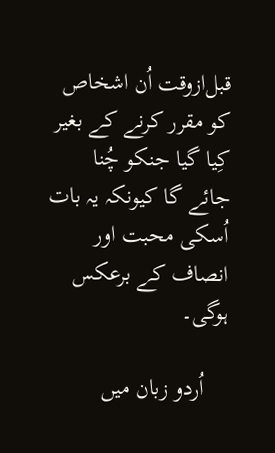قبل‌ازوقت اُن اشخاص کو مقرر کرنے کے بغیر کِیا گیا جنکو چُنا جائے گا کیونکہ یہ بات اُسکی محبت اور انصاف کے برعکس ہوگی۔

    اُردو زبان میں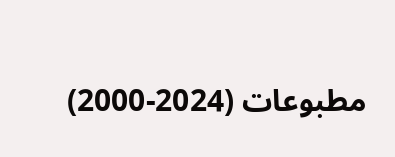مطبوعات (2024-2000)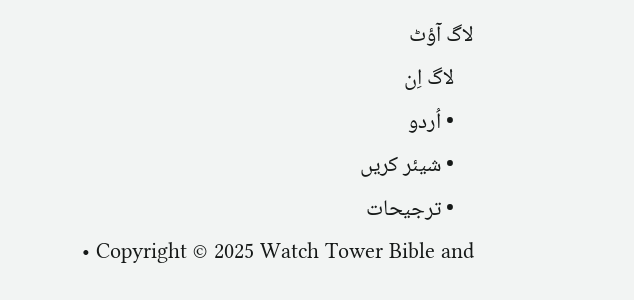لاگ آؤٹ
    لاگ اِن
    • اُردو
    • شیئر کریں
    • ترجیحات
    • Copyright © 2025 Watch Tower Bible and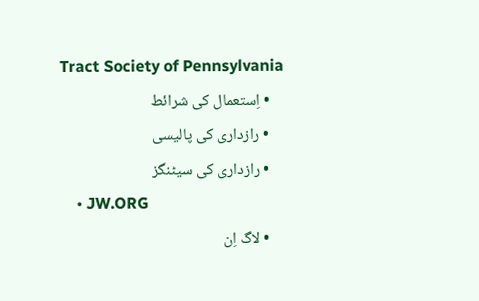Tract Society of Pennsylvania
    • اِستعمال کی شرائط
    • رازداری کی پالیسی
    • رازداری کی سیٹنگز
    • JW.ORG
    • لاگ اِن